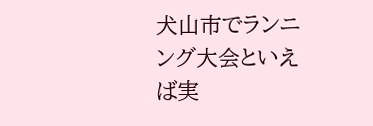犬山市でランニング大会といえば実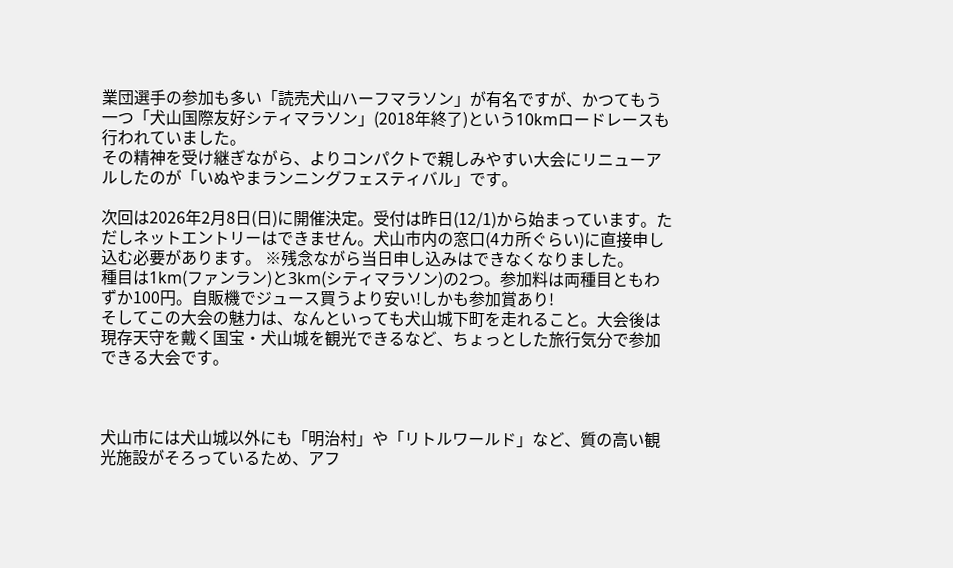業団選手の参加も多い「読売犬山ハーフマラソン」が有名ですが、かつてもう一つ「犬山国際友好シティマラソン」(2018年終了)という10kmロードレースも行われていました。
その精神を受け継ぎながら、よりコンパクトで親しみやすい大会にリニューアルしたのが「いぬやまランニングフェスティバル」です。

次回は2026年2月8日(日)に開催決定。受付は昨日(12/1)から始まっています。ただしネットエントリーはできません。犬山市内の窓口(4カ所ぐらい)に直接申し込む必要があります。 ※残念ながら当日申し込みはできなくなりました。
種目は1km(ファンラン)と3km(シティマラソン)の2つ。参加料は両種目ともわずか100円。自販機でジュース買うより安い!しかも参加賞あり!
そしてこの大会の魅力は、なんといっても犬山城下町を走れること。大会後は現存天守を戴く国宝・犬山城を観光できるなど、ちょっとした旅行気分で参加できる大会です。



犬山市には犬山城以外にも「明治村」や「リトルワールド」など、質の高い観光施設がそろっているため、アフ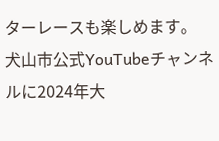ターレースも楽しめます。
犬山市公式YouTubeチャンネルに2024年大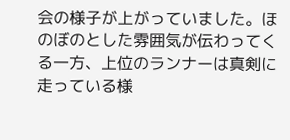会の様子が上がっていました。ほのぼのとした雰囲気が伝わってくる一方、上位のランナーは真剣に走っている様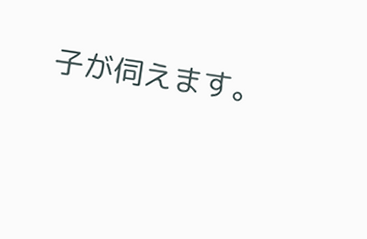子が伺えます。